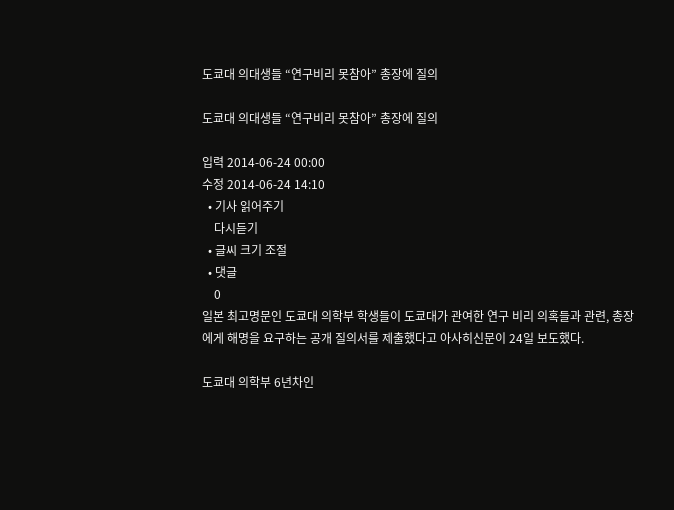도쿄대 의대생들 “연구비리 못참아” 총장에 질의

도쿄대 의대생들 “연구비리 못참아” 총장에 질의

입력 2014-06-24 00:00
수정 2014-06-24 14:10
  • 기사 읽어주기
    다시듣기
  • 글씨 크기 조절
  • 댓글
    0
일본 최고명문인 도쿄대 의학부 학생들이 도쿄대가 관여한 연구 비리 의혹들과 관련, 총장에게 해명을 요구하는 공개 질의서를 제출했다고 아사히신문이 24일 보도했다.

도쿄대 의학부 6년차인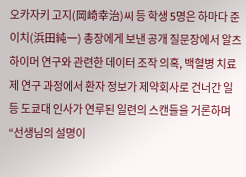오카자키 고지(岡崎幸治)씨 등 학생 5명은 하마다 준이치(浜田純一) 총장에게 보낸 공개 질문장에서 알츠하이머 연구와 관련한 데이터 조작 의혹, 백혈병 치료제 연구 과정에서 환자 정보가 제약회사로 건너간 일 등 도쿄대 인사가 연루된 일련의 스캔들을 거론하며 “선생님의 설명이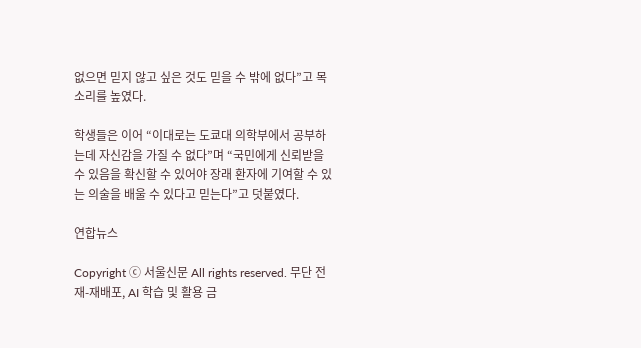없으면 믿지 않고 싶은 것도 믿을 수 밖에 없다”고 목소리를 높였다.

학생들은 이어 “이대로는 도쿄대 의학부에서 공부하는데 자신감을 가질 수 없다”며 “국민에게 신뢰받을 수 있음을 확신할 수 있어야 장래 환자에 기여할 수 있는 의술을 배울 수 있다고 믿는다”고 덧붙였다.

연합뉴스

Copyright ⓒ 서울신문 All rights reserved. 무단 전재-재배포, AI 학습 및 활용 금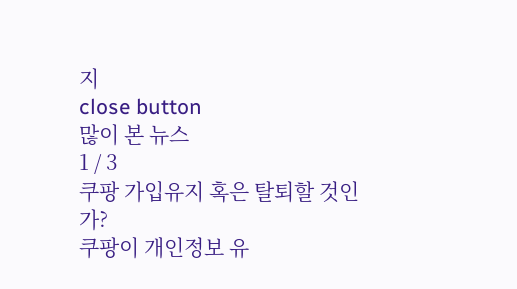지
close button
많이 본 뉴스
1 / 3
쿠팡 가입유지 혹은 탈퇴할 것인가?
쿠팡이 개인정보 유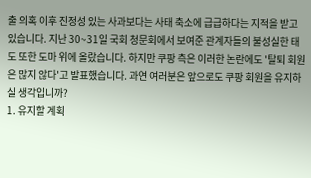출 의혹 이후 진정성 있는 사과보다는 사태 축소에 급급하다는 지적을 받고 있습니다. 지난 30~31일 국회 청문회에서 보여준 관계자들의 불성실한 태도 또한 도마 위에 올랐습니다. 하지만 쿠팡 측은 이러한 논란에도 '탈퇴 회원은 많지 않다'고 발표했습니다. 과연 여러분은 앞으로도 쿠팡 회원을 유지하실 생각입니까?
1. 유지할 계획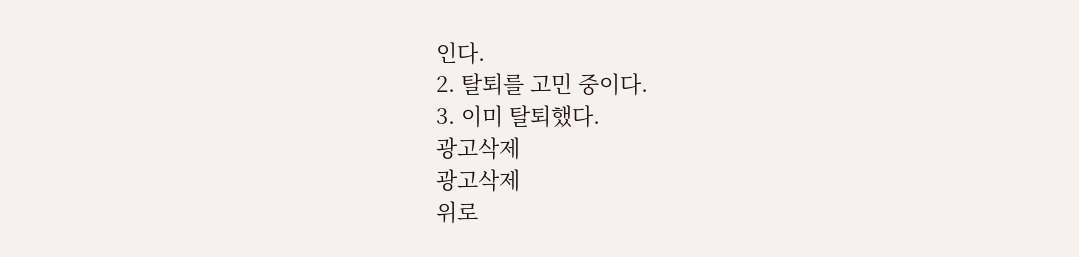인다.
2. 탈퇴를 고민 중이다.
3. 이미 탈퇴했다.
광고삭제
광고삭제
위로